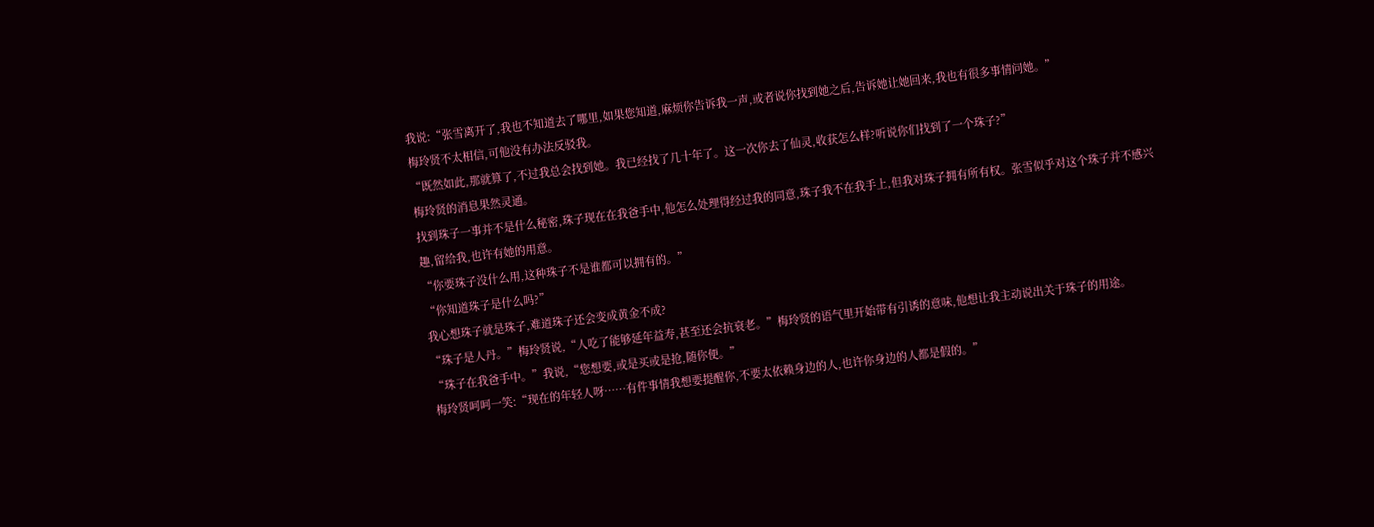我说:“张雪离开了,我也不知道去了哪里,如果您知道,麻烦你告诉我一声,或者说你找到她之后,告诉她让她回来,我也有很多事情问她。”
梅玲贤不太相信,可他没有办法反驳我。
“既然如此,那就算了,不过我总会找到她。我已经找了几十年了。这一次你去了仙灵,收获怎么样?听说你们找到了一个珠子?”
梅玲贤的消息果然灵通。
找到珠子一事并不是什么秘密,珠子现在在我爸手中,他怎么处理得经过我的同意,珠子我不在我手上,但我对珠子拥有所有权。张雪似乎对这个珠子并不感兴趣,留给我,也许有她的用意。
“你要珠子没什么用,这种珠子不是谁都可以拥有的。”
“你知道珠子是什么吗?”
我心想珠子就是珠子,难道珠子还会变成黄金不成?
“珠子是人丹。”梅玲贤说,“人吃了能够延年益寿,甚至还会抗衰老。”梅玲贤的语气里开始带有引诱的意味,他想让我主动说出关于珠子的用途。
“珠子在我爸手中。”我说,“您想要,或是买或是抢,随你便。”
梅玲贤呵呵一笑:“现在的年轻人呀……有件事情我想要提醒你,不要太依赖身边的人,也许你身边的人都是假的。”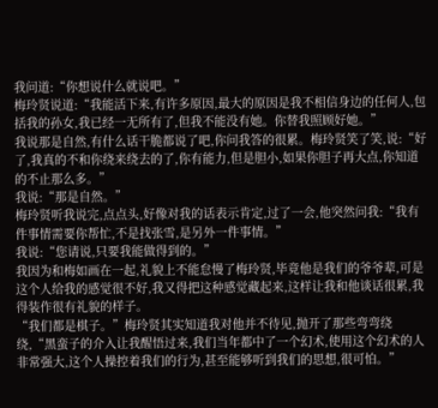我问道:“你想说什么就说吧。”
梅玲贤说道:“我能活下来,有许多原因,最大的原因是我不相信身边的任何人,包括我的孙女,我已经一无所有了,但我不能没有她。你替我照顾好她。”
我说那是自然,有什么话干脆都说了吧,你问我答的很累。梅玲贤笑了笑,说:“好了,我真的不和你绕来绕去的了,你有能力,但是胆小,如果你胆子再大点,你知道的不止那么多。”
我说:“那是自然。”
梅玲贤听我说完,点点头,好像对我的话表示肯定,过了一会,他突然问我:“我有件事情需要你帮忙,不是找张雪,是另外一件事情。”
我说:“您请说,只要我能做得到的。”
我因为和梅如画在一起,礼貌上不能怠慢了梅玲贤,毕竟他是我们的爷爷辈,可是这个人给我的感觉很不好,我又得把这种感觉藏起来,这样让我和他谈话很累,我得装作很有礼貌的样子。
“我们都是棋子。”梅玲贤其实知道我对他并不待见,抛开了那些弯弯绕绕,“黑蛮子的介入让我醒悟过来,我们当年都中了一个幻术,使用这个幻术的人非常强大,这个人操控着我们的行为,甚至能够听到我们的思想,很可怕。”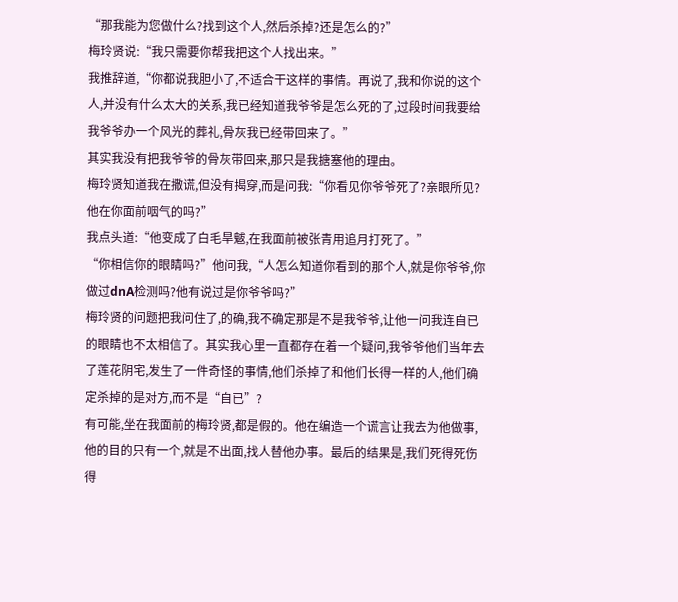“那我能为您做什么?找到这个人,然后杀掉?还是怎么的?”
梅玲贤说:“我只需要你帮我把这个人找出来。”
我推辞道,“你都说我胆小了,不适合干这样的事情。再说了,我和你说的这个人,并没有什么太大的关系,我已经知道我爷爷是怎么死的了,过段时间我要给我爷爷办一个风光的葬礼,骨灰我已经带回来了。”
其实我没有把我爷爷的骨灰带回来,那只是我搪塞他的理由。
梅玲贤知道我在撒谎,但没有揭穿,而是问我:“你看见你爷爷死了?亲眼所见?他在你面前咽气的吗?”
我点头道:“他变成了白毛旱魃,在我面前被张青用追月打死了。”
“你相信你的眼睛吗?”他问我,“人怎么知道你看到的那个人,就是你爷爷,你做过dnA检测吗?他有说过是你爷爷吗?”
梅玲贤的问题把我问住了,的确,我不确定那是不是我爷爷,让他一问我连自已的眼睛也不太相信了。其实我心里一直都存在着一个疑问,我爷爷他们当年去了莲花阴宅,发生了一件奇怪的事情,他们杀掉了和他们长得一样的人,他们确定杀掉的是对方,而不是“自已”?
有可能,坐在我面前的梅玲贤,都是假的。他在编造一个谎言让我去为他做事,他的目的只有一个,就是不出面,找人替他办事。最后的结果是,我们死得死伤得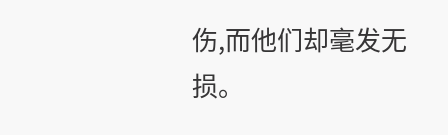伤,而他们却毫发无损。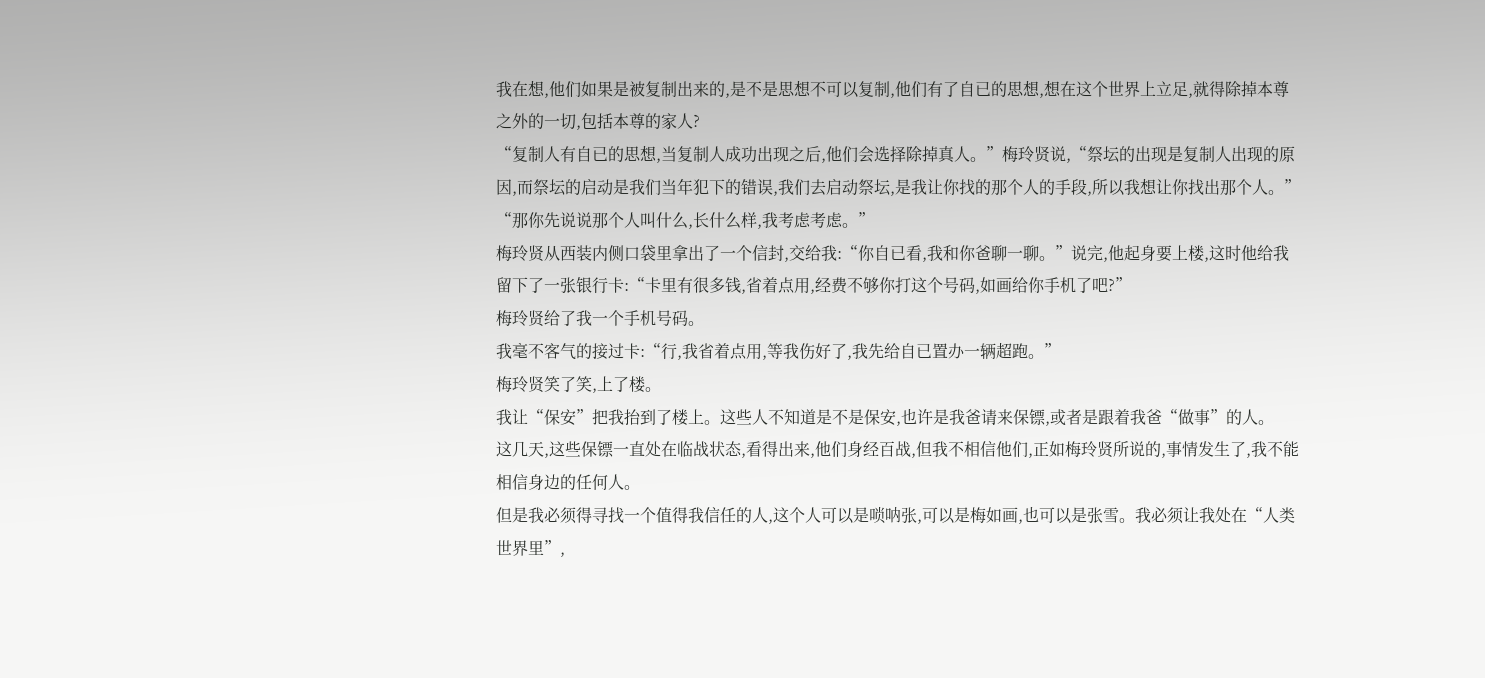我在想,他们如果是被复制出来的,是不是思想不可以复制,他们有了自已的思想,想在这个世界上立足,就得除掉本尊之外的一切,包括本尊的家人?
“复制人有自已的思想,当复制人成功出现之后,他们会选择除掉真人。”梅玲贤说,“祭坛的出现是复制人出现的原因,而祭坛的启动是我们当年犯下的错误,我们去启动祭坛,是我让你找的那个人的手段,所以我想让你找出那个人。”
“那你先说说那个人叫什么,长什么样,我考虑考虑。”
梅玲贤从西装内侧口袋里拿出了一个信封,交给我:“你自已看,我和你爸聊一聊。”说完,他起身要上楼,这时他给我留下了一张银行卡:“卡里有很多钱,省着点用,经费不够你打这个号码,如画给你手机了吧?”
梅玲贤给了我一个手机号码。
我毫不客气的接过卡:“行,我省着点用,等我伤好了,我先给自已置办一辆超跑。”
梅玲贤笑了笑,上了楼。
我让“保安”把我抬到了楼上。这些人不知道是不是保安,也许是我爸请来保镖,或者是跟着我爸“做事”的人。
这几天,这些保镖一直处在临战状态,看得出来,他们身经百战,但我不相信他们,正如梅玲贤所说的,事情发生了,我不能相信身边的任何人。
但是我必须得寻找一个值得我信任的人,这个人可以是唢呐张,可以是梅如画,也可以是张雪。我必须让我处在“人类世界里”,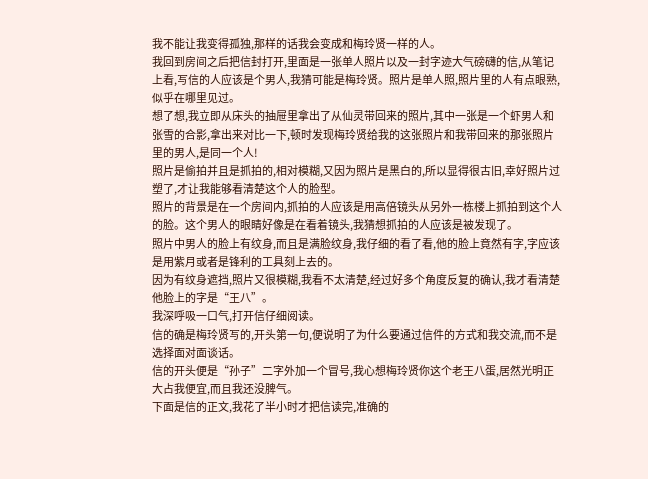我不能让我变得孤独,那样的话我会变成和梅玲贤一样的人。
我回到房间之后把信封打开,里面是一张单人照片以及一封字迹大气磅礴的信,从笔记上看,写信的人应该是个男人,我猜可能是梅玲贤。照片是单人照,照片里的人有点眼熟,似乎在哪里见过。
想了想,我立即从床头的抽屉里拿出了从仙灵带回来的照片,其中一张是一个虾男人和张雪的合影,拿出来对比一下,顿时发现梅玲贤给我的这张照片和我带回来的那张照片里的男人,是同一个人!
照片是偷拍并且是抓拍的,相对模糊,又因为照片是黑白的,所以显得很古旧,幸好照片过塑了,才让我能够看清楚这个人的脸型。
照片的背景是在一个房间内,抓拍的人应该是用高倍镜头从另外一栋楼上抓拍到这个人的脸。这个男人的眼睛好像是在看着镜头,我猜想抓拍的人应该是被发现了。
照片中男人的脸上有纹身,而且是满脸纹身,我仔细的看了看,他的脸上竟然有字,字应该是用紫月或者是锋利的工具刻上去的。
因为有纹身遮挡,照片又很模糊,我看不太清楚,经过好多个角度反复的确认,我才看清楚他脸上的字是“王八”。
我深呼吸一口气,打开信仔细阅读。
信的确是梅玲贤写的,开头第一句,便说明了为什么要通过信件的方式和我交流,而不是选择面对面谈话。
信的开头便是“孙子”二字外加一个冒号,我心想梅玲贤你这个老王八蛋,居然光明正大占我便宜,而且我还没脾气。
下面是信的正文,我花了半小时才把信读完,准确的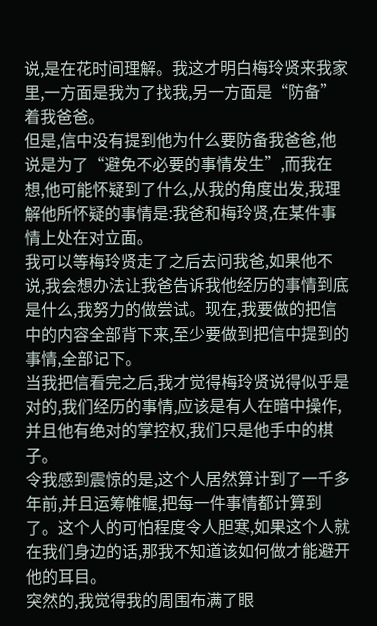说,是在花时间理解。我这才明白梅玲贤来我家里,一方面是我为了找我,另一方面是“防备”着我爸爸。
但是,信中没有提到他为什么要防备我爸爸,他说是为了“避免不必要的事情发生”,而我在想,他可能怀疑到了什么,从我的角度出发,我理解他所怀疑的事情是:我爸和梅玲贤,在某件事情上处在对立面。
我可以等梅玲贤走了之后去问我爸,如果他不说,我会想办法让我爸告诉我他经历的事情到底是什么,我努力的做尝试。现在,我要做的把信中的内容全部背下来,至少要做到把信中提到的事情,全部记下。
当我把信看完之后,我才觉得梅玲贤说得似乎是对的,我们经历的事情,应该是有人在暗中操作,并且他有绝对的掌控权,我们只是他手中的棋子。
令我感到震惊的是,这个人居然算计到了一千多年前,并且运筹帷幄,把每一件事情都计算到了。这个人的可怕程度令人胆寒,如果这个人就在我们身边的话,那我不知道该如何做才能避开他的耳目。
突然的,我觉得我的周围布满了眼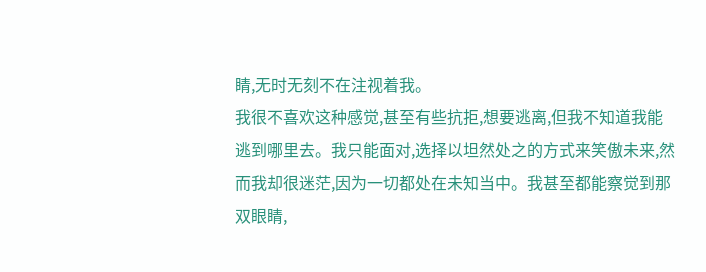睛,无时无刻不在注视着我。
我很不喜欢这种感觉,甚至有些抗拒,想要逃离,但我不知道我能逃到哪里去。我只能面对,选择以坦然处之的方式来笑傲未来,然而我却很迷茫,因为一切都处在未知当中。我甚至都能察觉到那双眼睛,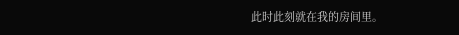此时此刻就在我的房间里。